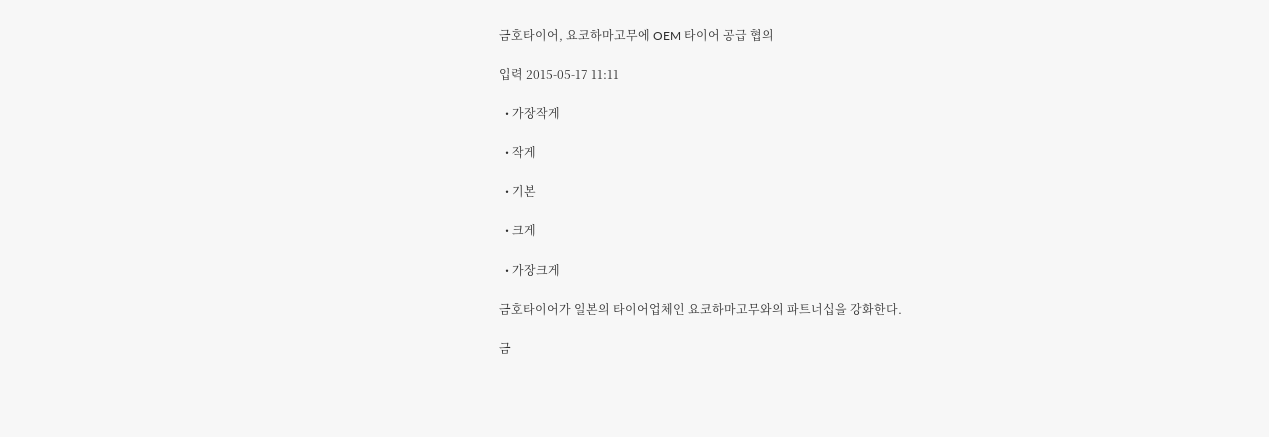금호타이어, 요코하마고무에 OEM 타이어 공급 협의

입력 2015-05-17 11:11

  • 가장작게

  • 작게

  • 기본

  • 크게

  • 가장크게

금호타이어가 일본의 타이어업체인 요코하마고무와의 파트너십을 강화한다.

금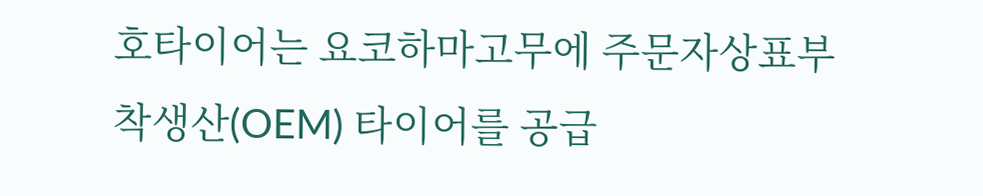호타이어는 요코하마고무에 주문자상표부착생산(OEM) 타이어를 공급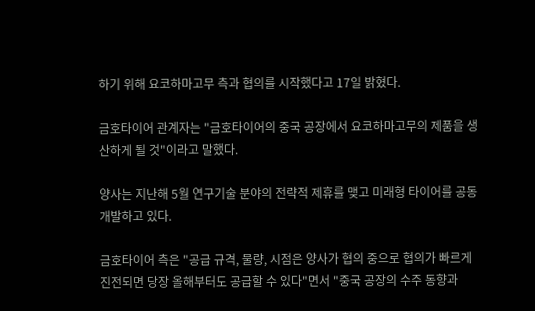하기 위해 요코하마고무 측과 협의를 시작했다고 17일 밝혔다.

금호타이어 관계자는 "금호타이어의 중국 공장에서 요코하마고무의 제품을 생산하게 될 것"이라고 말했다.

양사는 지난해 5월 연구기술 분야의 전략적 제휴를 맺고 미래형 타이어를 공동 개발하고 있다.

금호타이어 측은 "공급 규격, 물량, 시점은 양사가 협의 중으로 협의가 빠르게 진전되면 당장 올해부터도 공급할 수 있다"면서 "중국 공장의 수주 동향과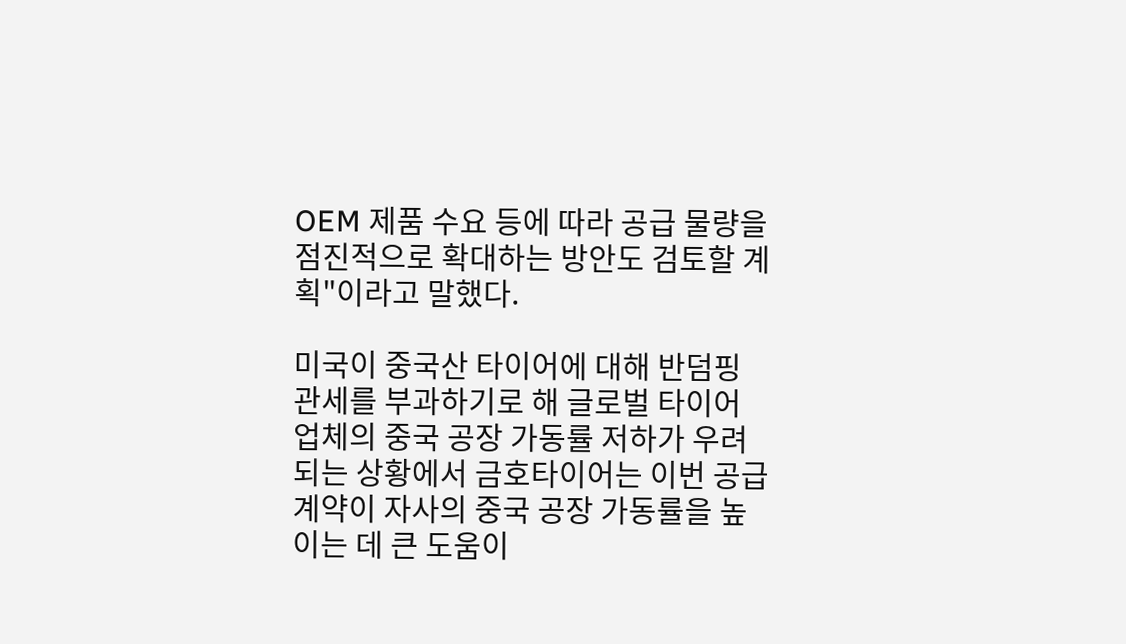OEM 제품 수요 등에 따라 공급 물량을 점진적으로 확대하는 방안도 검토할 계획"이라고 말했다.

미국이 중국산 타이어에 대해 반덤핑 관세를 부과하기로 해 글로벌 타이어 업체의 중국 공장 가동률 저하가 우려되는 상황에서 금호타이어는 이번 공급계약이 자사의 중국 공장 가동률을 높이는 데 큰 도움이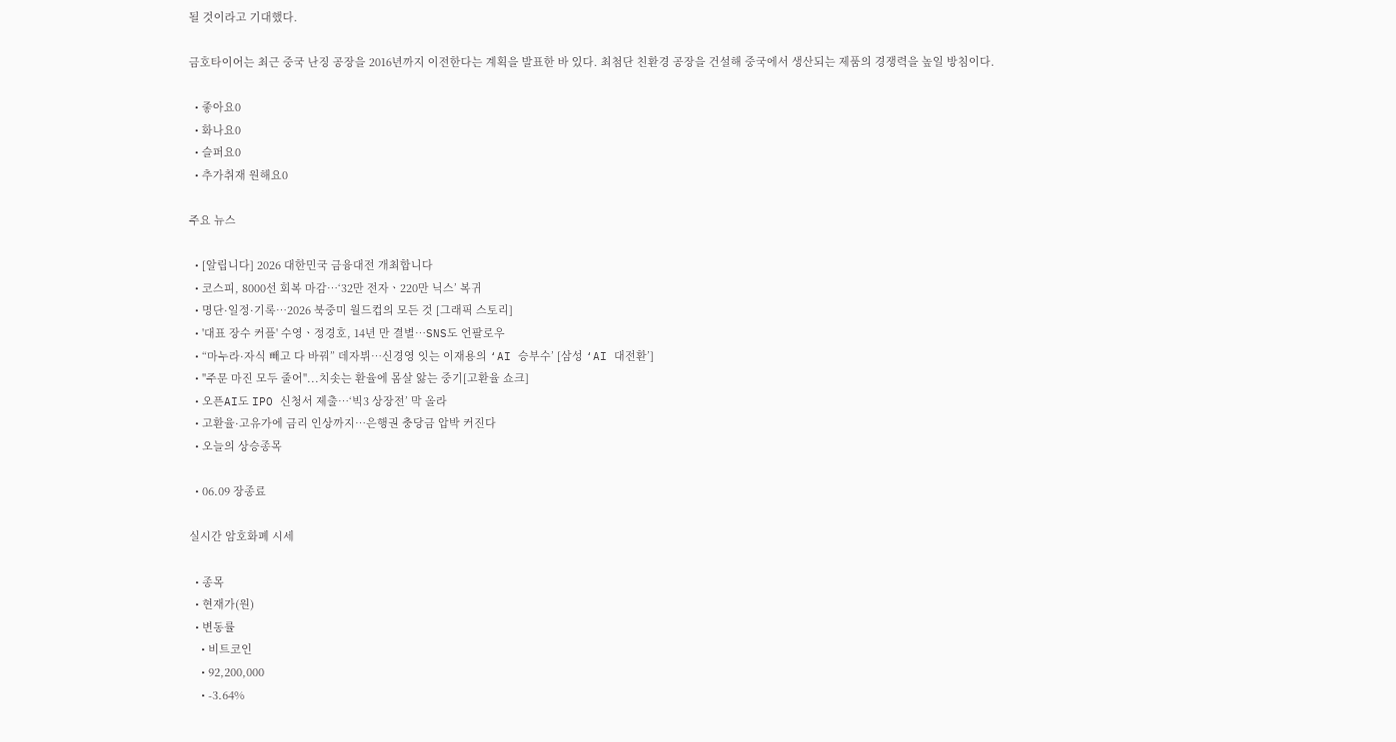될 것이라고 기대했다.

금호타이어는 최근 중국 난징 공장을 2016년까지 이전한다는 계획을 발표한 바 있다. 최첨단 친환경 공장을 건설해 중국에서 생산되는 제품의 경쟁력을 높일 방침이다.

  • 좋아요0
  • 화나요0
  • 슬퍼요0
  • 추가취재 원해요0

주요 뉴스

  • [알립니다] 2026 대한민국 금융대전 개최합니다
  • 코스피, 8000선 회복 마감⋯‘32만 전자ㆍ220만 닉스’ 복귀
  • 명단·일정·기록…2026 북중미 월드컵의 모든 것 [그래픽 스토리]
  • '대표 장수 커플' 수영ㆍ정경호, 14년 만 결별⋯SNS도 언팔로우
  • “마누라·자식 빼고 다 바꿔” 데자뷔…신경영 잇는 이재용의 ‘AI 승부수’ [삼성 ‘AI 대전환’]
  • "주문 마진 모두 줄어"...치솟는 환율에 몸살 앓는 중기[고환율 쇼크]
  • 오픈AI도 IPO 신청서 제출⋯‘빅3 상장전’ 막 올라
  • 고환율·고유가에 금리 인상까지…은행권 충당금 압박 커진다
  • 오늘의 상승종목

  • 06.09 장종료

실시간 암호화폐 시세

  • 종목
  • 현재가(원)
  • 변동률
    • 비트코인
    • 92,200,000
    • -3.64%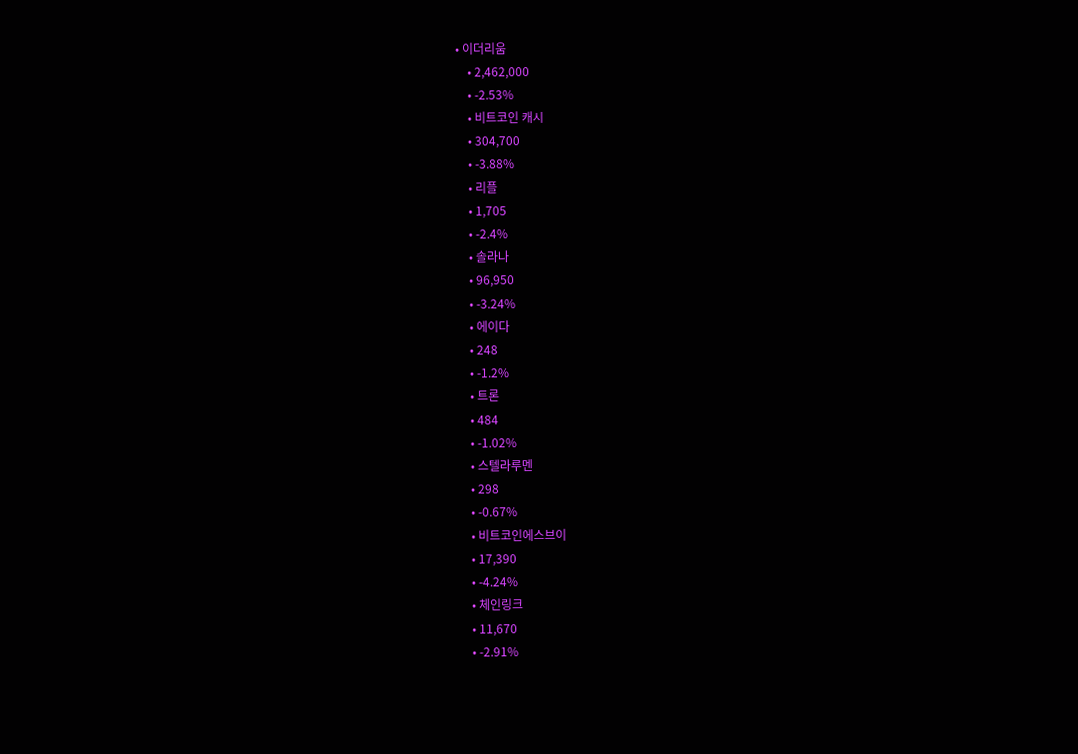• 이더리움
    • 2,462,000
    • -2.53%
    • 비트코인 캐시
    • 304,700
    • -3.88%
    • 리플
    • 1,705
    • -2.4%
    • 솔라나
    • 96,950
    • -3.24%
    • 에이다
    • 248
    • -1.2%
    • 트론
    • 484
    • -1.02%
    • 스텔라루멘
    • 298
    • -0.67%
    • 비트코인에스브이
    • 17,390
    • -4.24%
    • 체인링크
    • 11,670
    • -2.91%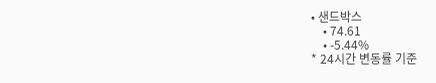• 샌드박스
    • 74.61
    • -5.44%
* 24시간 변동률 기준